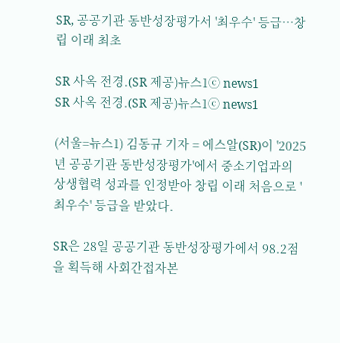SR, 공공기관 동반성장평가서 '최우수' 등급…창립 이래 최초

SR 사옥 전경.(SR 제공)뉴스1ⓒ news1
SR 사옥 전경.(SR 제공)뉴스1ⓒ news1

(서울=뉴스1) 김동규 기자 = 에스알(SR)이 '2025년 공공기관 동반성장평가'에서 중소기업과의 상생협력 성과를 인정받아 창립 이래 처음으로 '최우수' 등급을 받았다.

SR은 28일 공공기관 동반성장평가에서 98.2점을 획득해 사회간접자본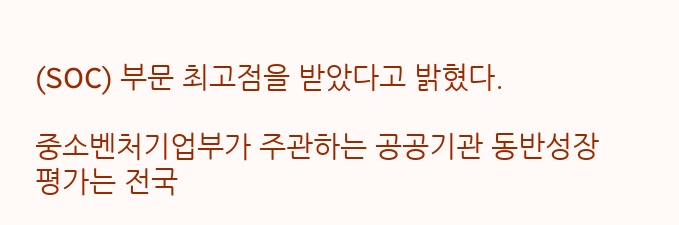(SOC) 부문 최고점을 받았다고 밝혔다.

중소벤처기업부가 주관하는 공공기관 동반성장 평가는 전국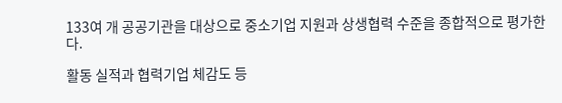133여 개 공공기관을 대상으로 중소기업 지원과 상생협력 수준을 종합적으로 평가한다.

활동 실적과 협력기업 체감도 등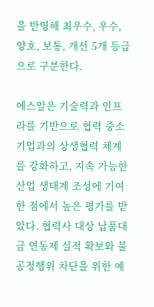을 반영해 최우수, 우수, 양호, 보통, 개선 5개 등급으로 구분한다.

에스알은 기술력과 인프라를 기반으로 협력 중소기업과의 상생협력 체계를 강화하고, 지속 가능한 산업 생태계 조성에 기여한 점에서 높은 평가를 받았다. 협력사 대상 납품대금 연동제 실적 확보와 불공정행위 차단을 위한 예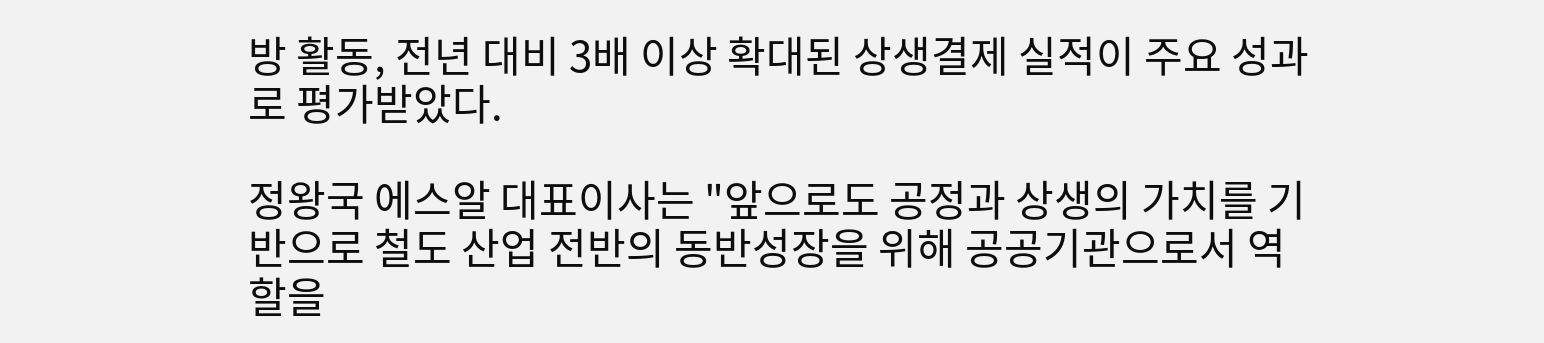방 활동, 전년 대비 3배 이상 확대된 상생결제 실적이 주요 성과로 평가받았다.

정왕국 에스알 대표이사는 "앞으로도 공정과 상생의 가치를 기반으로 철도 산업 전반의 동반성장을 위해 공공기관으로서 역할을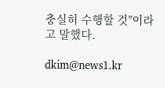충실히 수행할 것"이라고 말했다.

dkim@news1.kr